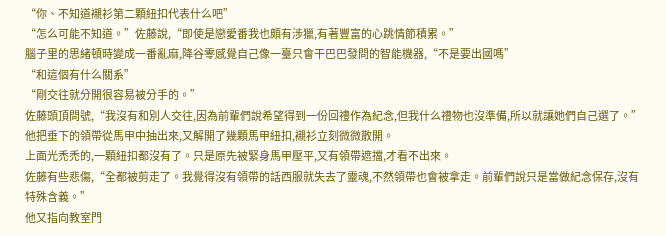“你、不知道襯衫第二顆紐扣代表什么吧”
“怎么可能不知道。”佐藤說,“即使是戀愛番我也頗有涉獵,有著豐富的心跳情節積累。”
腦子里的思緒頓時變成一番亂麻,降谷零感覺自己像一臺只會干巴巴發問的智能機器,“不是要出國嗎”
“和這個有什么關系”
“剛交往就分開很容易被分手的。”
佐藤頭頂問號,“我沒有和別人交往,因為前輩們說希望得到一份回禮作為紀念,但我什么禮物也沒準備,所以就讓她們自己選了。”
他把垂下的領帶從馬甲中抽出來,又解開了幾顆馬甲紐扣,襯衫立刻微微散開。
上面光禿禿的,一顆紐扣都沒有了。只是原先被緊身馬甲壓平,又有領帶遮擋,才看不出來。
佐藤有些悲傷,“全都被剪走了。我覺得沒有領帶的話西服就失去了靈魂,不然領帶也會被拿走。前輩們說只是當做紀念保存,沒有特殊含義。”
他又指向教室門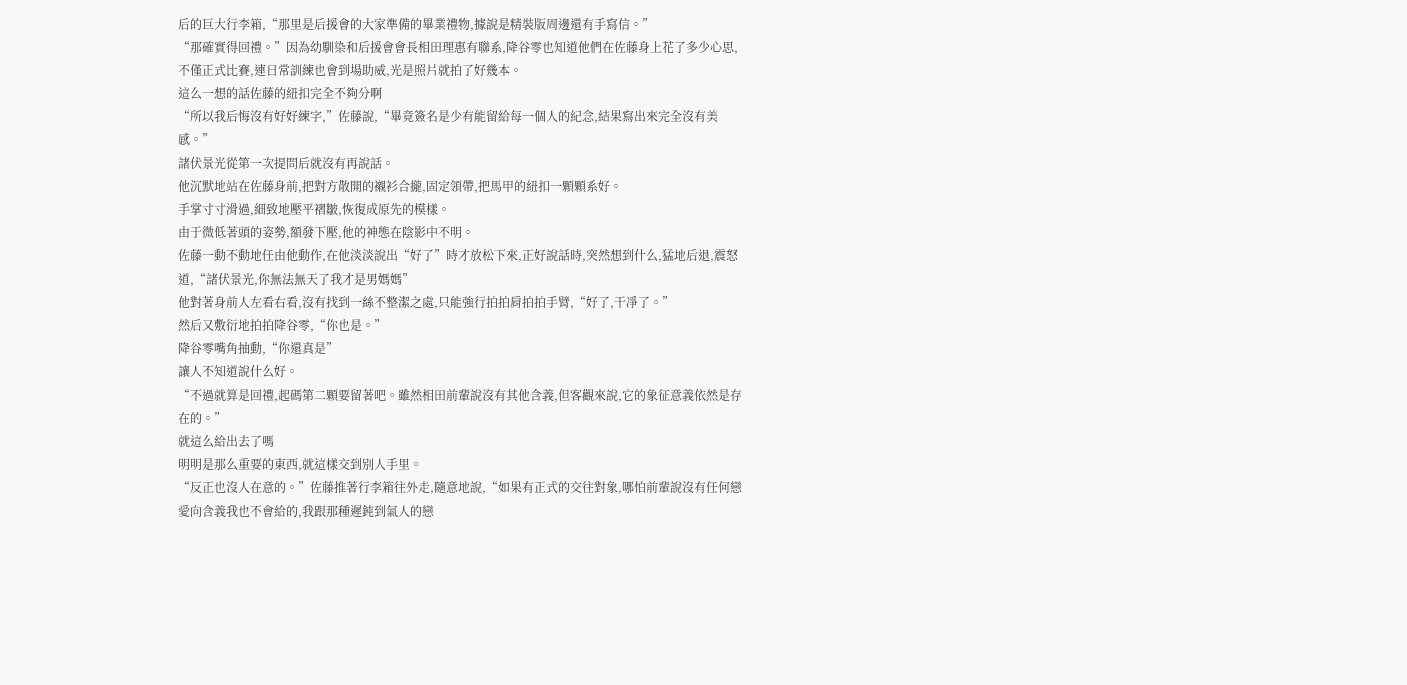后的巨大行李箱,“那里是后援會的大家準備的畢業禮物,據說是精裝版周邊還有手寫信。”
“那確實得回禮。”因為幼馴染和后援會會長相田理惠有聯系,降谷零也知道他們在佐藤身上花了多少心思,不僅正式比賽,連日常訓練也會到場助威,光是照片就拍了好幾本。
這么一想的話佐藤的紐扣完全不夠分啊
“所以我后悔沒有好好練字,”佐藤說,“畢竟簽名是少有能留給每一個人的紀念,結果寫出來完全沒有美感。”
諸伏景光從第一次提問后就沒有再說話。
他沉默地站在佐藤身前,把對方散開的襯衫合攏,固定領帶,把馬甲的紐扣一顆顆系好。
手掌寸寸滑過,細致地壓平褶皺,恢復成原先的模樣。
由于微低著頭的姿勢,額發下壓,他的神態在陰影中不明。
佐藤一動不動地任由他動作,在他淡淡說出“好了”時才放松下來,正好說話時,突然想到什么,猛地后退,震怒道,“諸伏景光,你無法無天了我才是男媽媽”
他對著身前人左看右看,沒有找到一絲不整潔之處,只能強行拍拍肩拍拍手臂,“好了,干凈了。”
然后又敷衍地拍拍降谷零,“你也是。”
降谷零嘴角抽動,“你還真是”
讓人不知道說什么好。
“不過就算是回禮,起碼第二顆要留著吧。雖然相田前輩說沒有其他含義,但客觀來說,它的象征意義依然是存在的。”
就這么給出去了嗎
明明是那么重要的東西,就這樣交到別人手里。
“反正也沒人在意的。”佐藤推著行李箱往外走,隨意地說,“如果有正式的交往對象,哪怕前輩說沒有任何戀愛向含義我也不會給的,我跟那種遲鈍到氣人的戀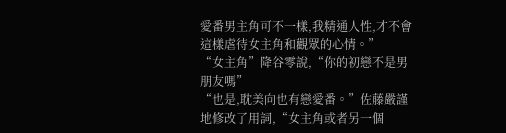愛番男主角可不一樣,我精通人性,才不會這樣虐待女主角和觀眾的心情。”
“女主角”降谷零說,“你的初戀不是男朋友嗎”
“也是,耽美向也有戀愛番。”佐藤嚴謹地修改了用詞,“女主角或者另一個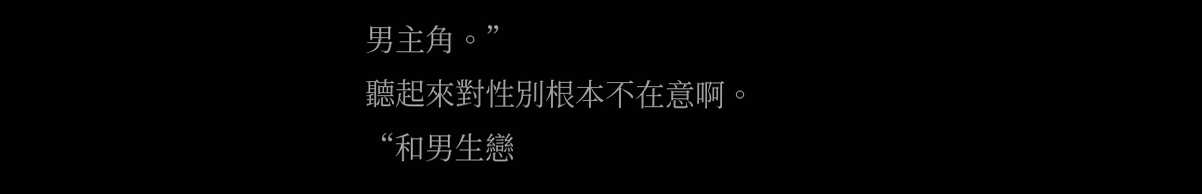男主角。”
聽起來對性別根本不在意啊。
“和男生戀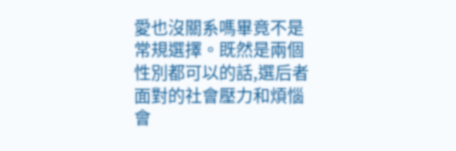愛也沒關系嗎畢竟不是常規選擇。既然是兩個性別都可以的話,選后者面對的社會壓力和煩惱會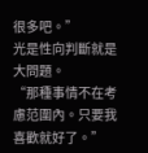很多吧。”
光是性向判斷就是大問題。
“那種事情不在考慮范圍內。只要我喜歡就好了。”